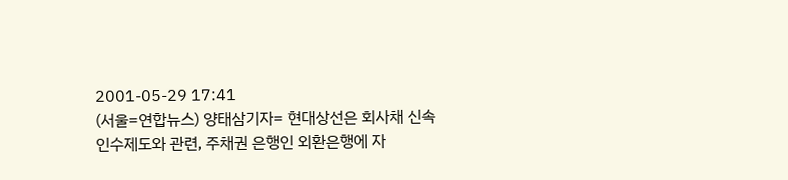2001-05-29 17:41
(서울=연합뉴스) 양태삼기자= 현대상선은 회사채 신속 인수제도와 관련, 주채권 은행인 외환은행에 자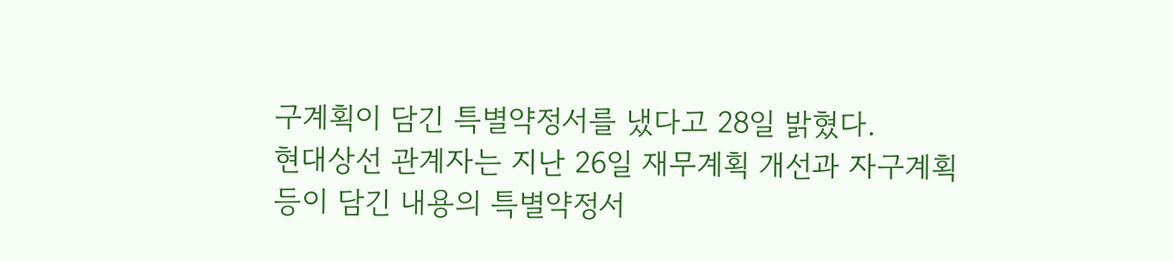구계획이 담긴 특별약정서를 냈다고 28일 밝혔다.
현대상선 관계자는 지난 26일 재무계획 개선과 자구계획 등이 담긴 내용의 특별약정서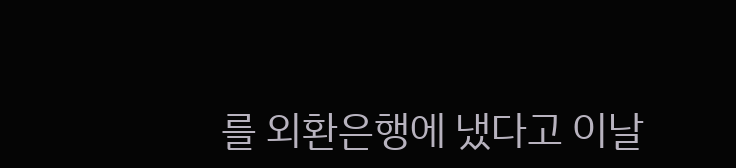를 외환은행에 냈다고 이날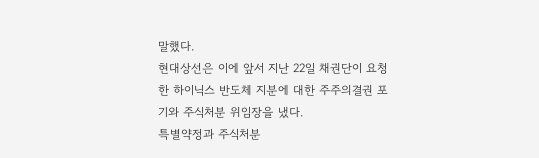말했다.
현대상선은 이에 앞서 지난 22일 채권단이 요청한 하이닉스 반도체 지분에 대한 주주의결권 포기와 주식처분 위임장을 냈다.
특별약정과 주식처분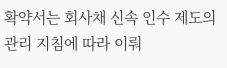확약서는 회사채 신속 인수 제도의 관리 지침에 따라 이뤄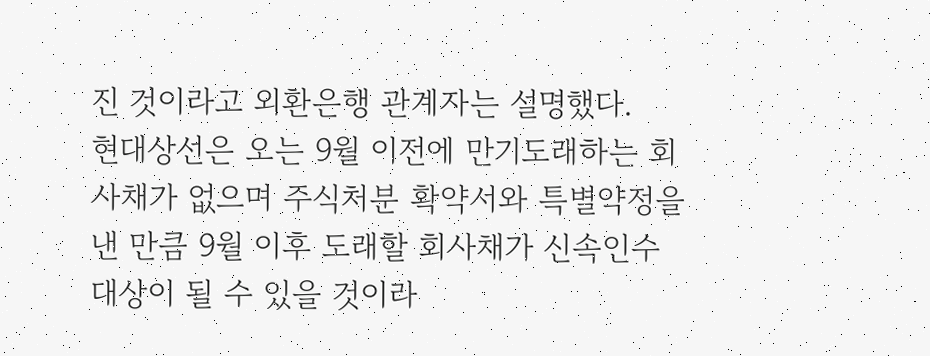진 것이라고 외환은행 관계자는 설명했다.
현대상선은 오는 9월 이전에 만기도래하는 회사채가 없으며 주식처분 확약서와 특별약정을 낸 만큼 9월 이후 도래할 회사채가 신속인수 대상이 될 수 있을 것이라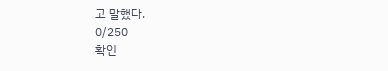고 말했다.
0/250
확인